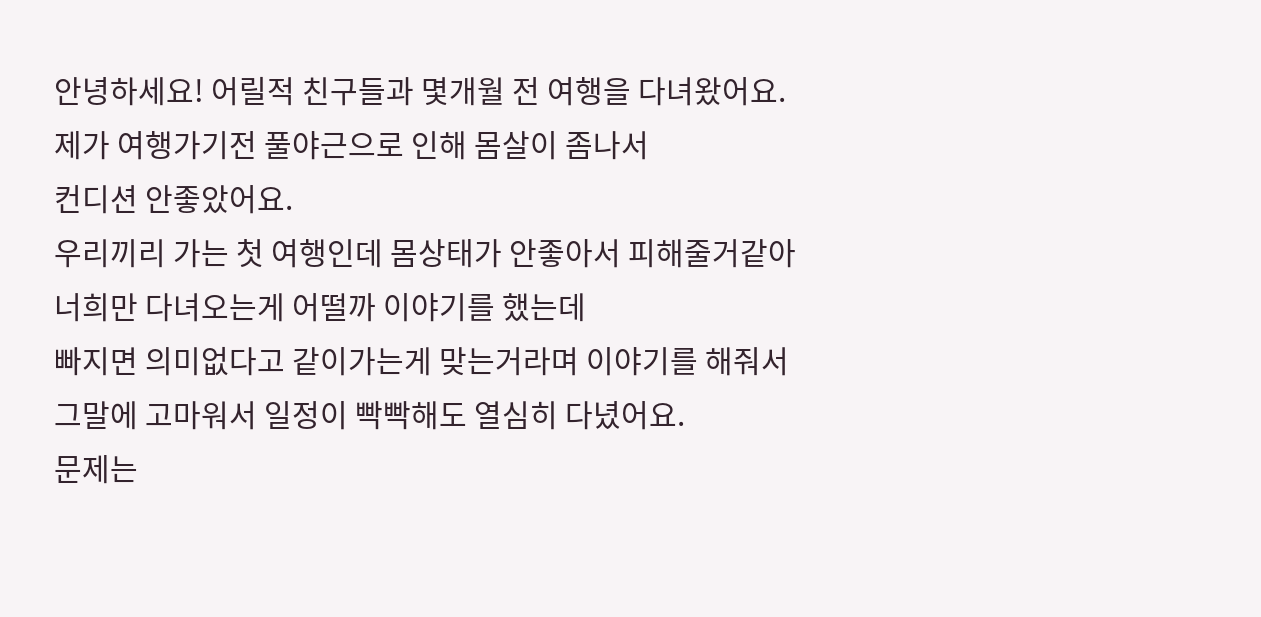안녕하세요! 어릴적 친구들과 몇개월 전 여행을 다녀왔어요.
제가 여행가기전 풀야근으로 인해 몸살이 좀나서
컨디션 안좋았어요.
우리끼리 가는 첫 여행인데 몸상태가 안좋아서 피해줄거같아
너희만 다녀오는게 어떨까 이야기를 했는데
빠지면 의미없다고 같이가는게 맞는거라며 이야기를 해줘서
그말에 고마워서 일정이 빡빡해도 열심히 다녔어요.
문제는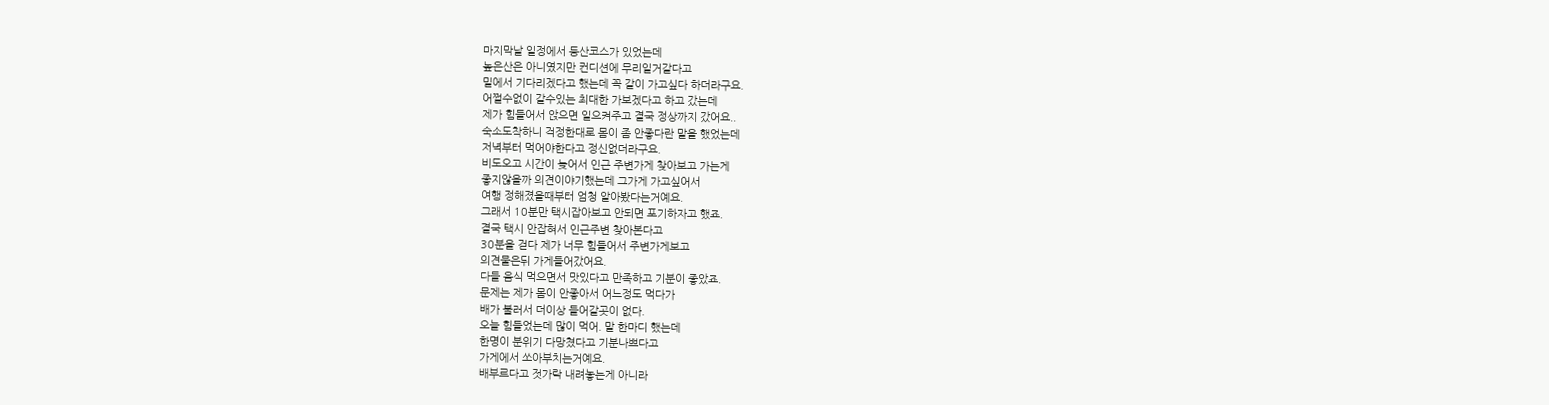마지막날 일정에서 등산코스가 있었는데
높은산은 아니였지만 컨디션에 무리일거같다고
밑에서 기다리겠다고 했는데 꼭 같이 가고싶다 하더라구요.
어쩔수없이 갈수있는 최대한 가보겠다고 하고 갔는데
제가 힘들어서 앉으면 일으켜주고 결국 정상까지 갔어요..
숙소도착하니 걱정한대로 몸이 좀 안좋다란 말을 했었는데
저녁부터 먹어야한다고 정신없더라구요.
비도오고 시간이 늦어서 인근 주변가게 찾아보고 가는게
좋지않을까 의견이야기했는데 그가게 가고싶어서
여행 정해졌을때부터 엄청 알아봤다는거예요.
그래서 10분만 택시잡아보고 안되면 포기하자고 했죠.
결국 택시 안잡혀서 인근주변 찾아본다고
30분을 걷다 제가 너무 힘들어서 주변가게보고
의견물은뒤 가게들어갔어요.
다들 음식 먹으면서 맛있다고 만족하고 기분이 좋았죠.
문제는 제가 몸이 안좋아서 어느정도 먹다가
배가 불러서 더이상 들어갈곳이 없다.
오늘 힘들었는데 많이 먹어. 말 한마디 했는데
한명이 분위기 다망쳤다고 기분나쁘다고
가게에서 쏘아부치는거예요.
배부르다고 젓가락 내려놓는게 아니라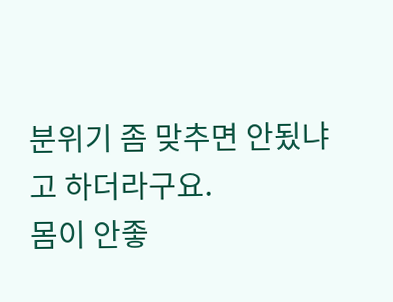분위기 좀 맞추면 안됬냐고 하더라구요.
몸이 안좋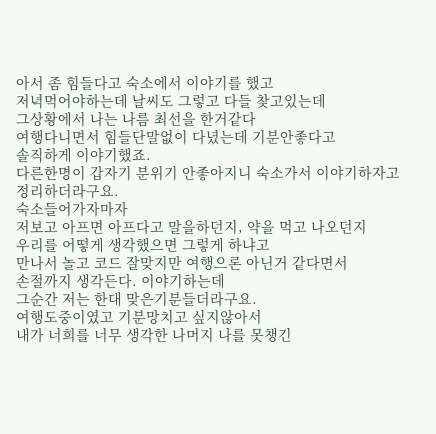아서 좀 힘들다고 숙소에서 이야기를 했고
저녁먹어야하는데 날씨도 그렇고 다들 찾고있는데
그상황에서 나는 나름 최선을 한거같다
여행다니면서 힘들단말없이 다녔는데 기분안좋다고
솔직하게 이야기했죠.
다른한명이 갑자기 분위기 안좋아지니 숙소가서 이야기하자고
정리하더라구요.
숙소들어가자마자
저보고 아프면 아프다고 말을하던지, 약을 먹고 나오던지
우리를 어떻게 생각했으면 그렇게 하냐고
만나서 놀고 코드 잘맞지만 여행으론 아닌거 같다면서
손절까지 생각든다. 이야기하는데
그순간 저는 한대 맞은기분들더라구요.
여행도중이였고 기분망치고 싶지않아서
내가 너희를 너무 생각한 나머지 나를 못챙긴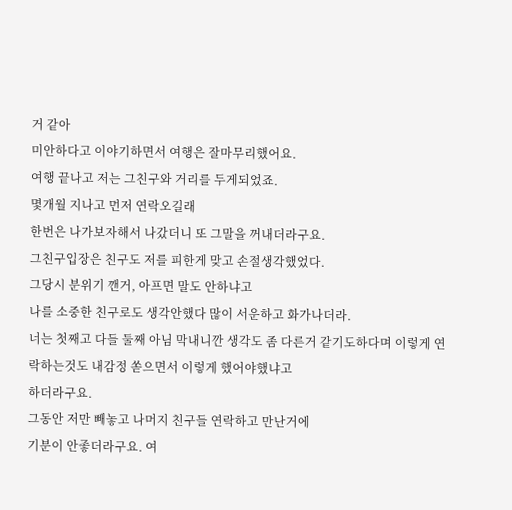거 같아
미안하다고 이야기하면서 여행은 잘마무리했어요.
여행 끝나고 저는 그친구와 거리를 두게되었죠.
몇개월 지나고 먼저 연락오길래
한번은 나가보자해서 나갔더니 또 그말을 꺼내더라구요.
그친구입장은 친구도 저를 피한게 맞고 손절생각했었다.
그당시 분위기 깬거, 아프면 말도 안하냐고
나를 소중한 친구로도 생각안했다 많이 서운하고 화가나더라.
너는 첫째고 다들 둘째 아님 막내니깐 생각도 좀 다른거 같기도하다며 이렇게 연락하는것도 내감정 쏟으면서 이렇게 했어야했냐고
하더라구요.
그동안 저만 빼놓고 나머지 친구들 연락하고 만난거에
기분이 안좋더라구요. 여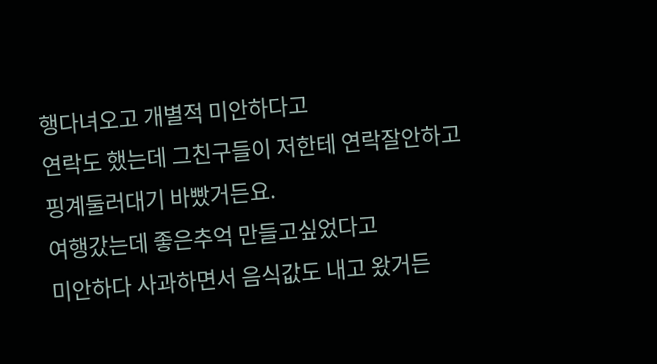행다녀오고 개별적 미안하다고
연락도 했는데 그친구들이 저한테 연락잘안하고
핑계둘러대기 바빴거든요.
여행갔는데 좋은추억 만들고싶었다고
미안하다 사과하면서 음식값도 내고 왔거든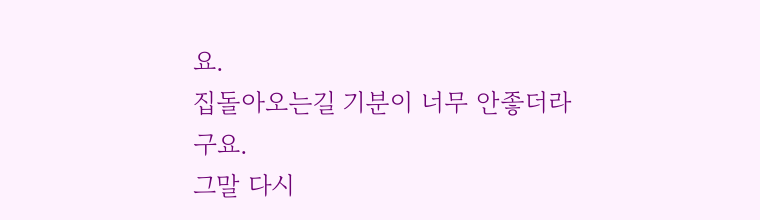요.
집돌아오는길 기분이 너무 안좋더라구요.
그말 다시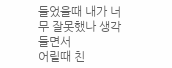들었을때 내가 너무 잘못했나 생각들면서
어릴때 친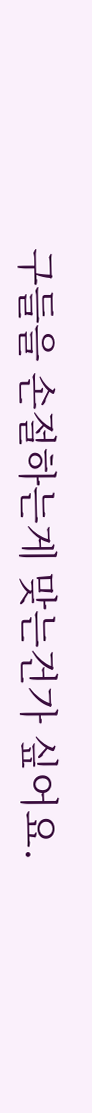구들을 손절하는게 맞는건가 싶어요.